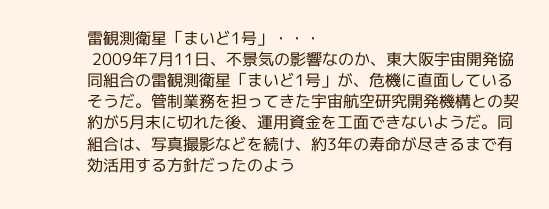雷観測衛星「まいど1号」・・・
 2009年7月11日、不景気の影響なのか、東大阪宇宙開発協同組合の雷観測衛星「まいど1号」が、危機に直面しているそうだ。管制業務を担ってきた宇宙航空研究開発機構との契約が5月末に切れた後、運用資金を工面できないようだ。同組合は、写真撮影などを続け、約3年の寿命が尽きるまで有効活用する方針だったのよう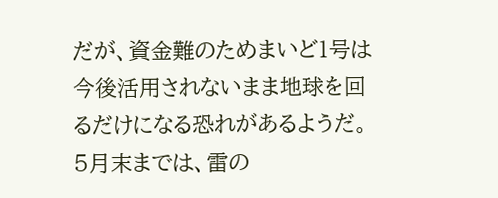だが、資金難のためまいど1号は今後活用されないまま地球を回るだけになる恐れがあるようだ。5月末までは、雷の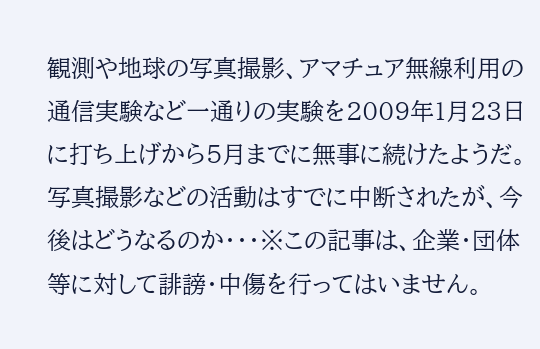観測や地球の写真撮影、アマチュア無線利用の通信実験など一通りの実験を2009年1月23日に打ち上げから5月までに無事に続けたようだ。写真撮影などの活動はすでに中断されたが、今後はどうなるのか・・・※この記事は、企業・団体等に対して誹謗・中傷を行ってはいません。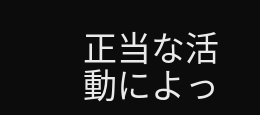正当な活動によっ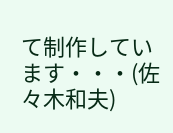て制作しています・・・(佐々木和夫)